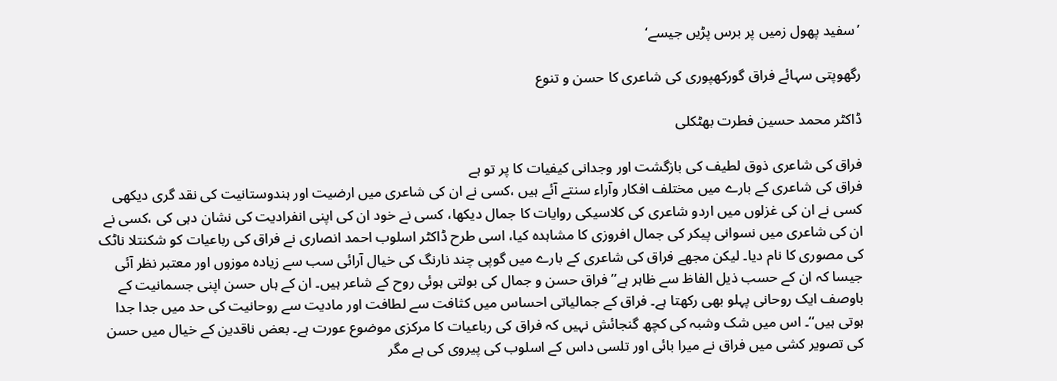’سفید پھول زمیں پر برس پڑیں جیسے‘

رگھوپتی سہائے فراق گورکھپوری کی شاعری کا حسن و تنوع

ڈاکٹر محمد حسین فطرت بھٹکلی

فراق کی شاعری ذوق لطیف کی بازگشت اور وجدانی کیفیات کا پر تو ہے
فراق کی شاعری کے بارے میں مختلف افکار وآراء سنتے آئے ہیں ،کسی نے ان کی شاعری میں ارضیت اور ہندوستانیت کی نقد گری دیکھی کسی نے ان کی غزلوں میں اردو شاعری کی کلاسیکی روایات کا جمال دیکھا، کسی نے خود ان کی اپنی انفرادیت کی نشان دہی کی ،کسی نے ان کی شاعری میں نسوانی پیکر کی جمال افروزی کا مشاہدہ کیا، اسی طرح ڈاکٹر اسلوب احمد انصاری نے فراق کی رباعیات کو شکنتلا ناٹک کی مصوری کا نام دیا۔ لیکن مجھے فراق کی شاعری کے بارے میں گوپی چند نارنگ کی خیال آرائی سب سے زیادہ موزوں اور معتبر نظر آئی جیسا کہ ان کے حسب ذیل الفاظ سے ظاہر ہے’’ فراق حسن و جمال کی بولتی ہوئی روح کے شاعر ہیں۔ ان کے ہاں حسن اپنی جسمانیت کے باوصف ایک روحانی پہلو بھی رکھتا ہے۔ فراق کے جمالیاتی احساس میں کثافت سے لطافت اور مادیت سے روحانیت کی حد میں جدا جدا ہوتی ہیں‘‘۔ اس میں شک وشبہ کی کچھ گنجائش نہیں کہ فراق کی رباعیات کا مرکزی موضوع عورت ہے۔ بعض ناقدین کے خیال میں حسن کی تصویر کشی میں فراق نے میرا بائی اور تلسی داس کے اسلوب کی پیروی کی ہے مگر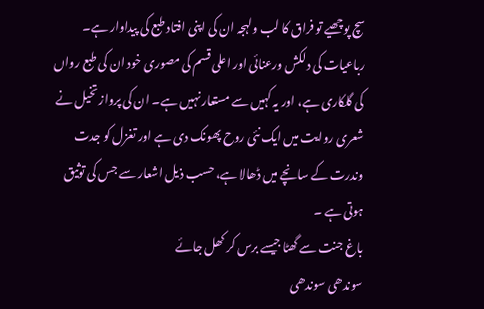سچ پوچھیے تو فراق کا لب ولہجہ ان کی اپنی افتاد طبع کی پیداوار ہے۔ رباعیات کی دلکش ورعنائی اور اعلی قسم کی مصوری خود ان کی طبع رواں کی گلکاری ہے، اور یہ کہیں سے مستعار نہیں ہے۔ ان کی پرواز تخیل نے شعری روایت میں ایک نئی روح پھونک دی ہے اور تغزل کو جدت وندرت کے سانچے میں ڈھالا ہے، حسب ذیل اشعار سے جس کی توثیق ہوتی ہے ۔
باغ جنت سے گھٹا جیسے برس کر کھل جائے
سوندھی سوندھی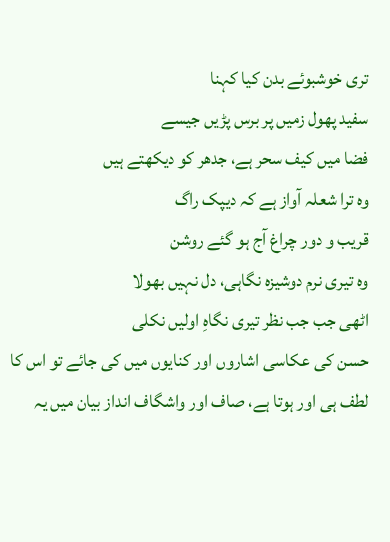تری خوشبوئے بدن کیا کہنا
سفید پھول زمیں پر برس پڑیں جیسے
فضا میں کیف سحر ہے، جدھر کو دیکھتے ہیں
وہ ترا شعلہ آواز ہے کہ دیپک راگ
قریب و دور چراغ آج ہو گئے روشن
وہ تیری نرم دوشیزہ نگاہی، دل نہیں بھولا
اٹھی جب جب نظر تیری نگاہِ اولیں نکلی
حسن کی عکاسی اشاروں اور کنایوں میں کی جائے تو اس کا لطف ہی اور ہوتا ہے، صاف اور واشگاف انداز بیان میں یہ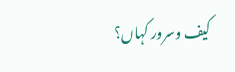کیف وسرور کہاں؟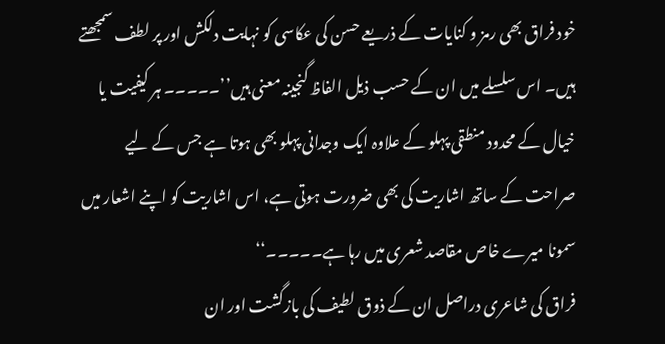خود فراق بھی رمز و کنایات کے ذریعے حسن کی عکاسی کو نہایت دلکش اور پر لطف سمجھتے ہیں۔ اس سلسلے میں ان کے حسب ذیل الفاظ گنجینہ معنی ہیں’’۔۔۔۔۔ ہر کیفیت یا خیال کے محدود منطقی پہلو کے علاوہ ایک وجدانی پہلو بھی ہوتا ہے جس کے لیے صراحت کے ساتھ اشاریت کی بھی ضرورت ہوتی ہے، اس اشاریت کو اپنے اشعار میں سمونا میرے خاص مقاصد شعری میں رہا ہے۔۔۔۔۔‘‘
فراق کی شاعری دراصل ان کے ذوق لطیف کی بازگشت اور ان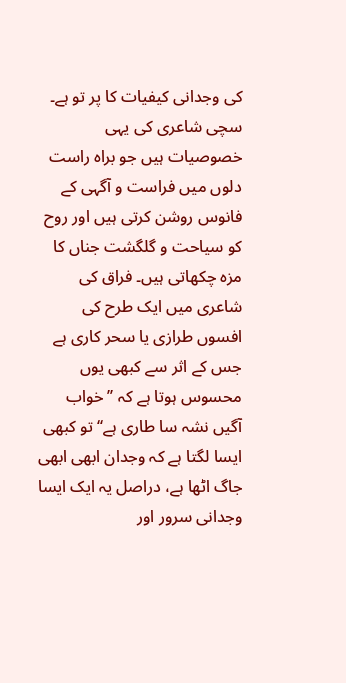کی وجدانی کیفیات کا پر تو ہے۔ سچی شاعری کی یہی خصوصیات ہیں جو براہ راست دلوں میں فراست و آگہی کے فانوس روشن کرتی ہیں اور روح کو سیاحت و گلگشت جناں کا مزہ چکھاتی ہیں۔ فراق کی شاعری میں ایک طرح کی افسوں طرازی یا سحر کاری ہے جس کے اثر سے کبھی یوں محسوس ہوتا ہے کہ ’’خواب آگیں نشہ سا طاری ہے‘‘ تو کبھی ایسا لگتا ہے کہ وجدان ابھی ابھی جاگ اٹھا ہے، دراصل یہ ایک ایسا وجدانی سرور اور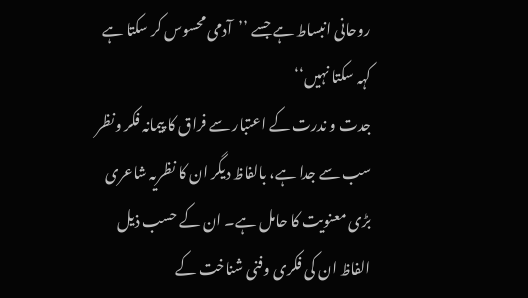روحانی انبساط ہے جسے ’’آدمی محسوس کر سکتا ہے کہہ سکتا نہیں‘‘
جدت و ندرت کے اعتبار سے فراق کا پیمانہ فکر ونظر سب سے جدا ہے، بالفاظ دیگر ان کا نظریہ شاعری بڑی معنویت کا حامل ہے۔ ان کے حسب ذیل الفاظ ان کی فکری وفنی شناخت کے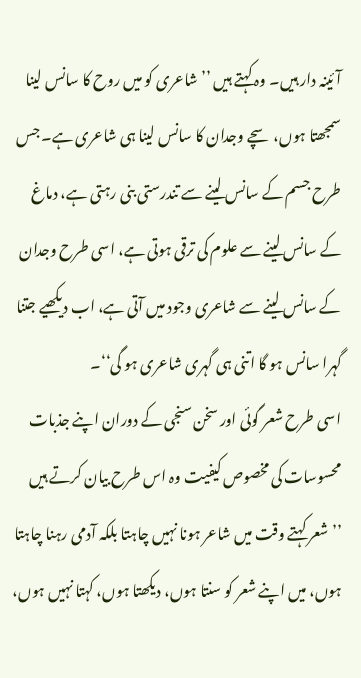آئینہ دار ہیں۔ وہ کہتے ہیں ’’شاعری کو میں روح کا سانس لینا سمجھتا ہوں، سچے وجدان کا سانس لینا ہی شاعری ہے۔ جس طرح جسم کے سانس لینے سے تندرستی بنی رہتی ہے، دماغ کے سانس لینے سے علوم کی ترقی ہوتی ہے، اسی طرح وجدان کے سانس لینے سے شاعری وجود میں آتی ہے، اب دیکھیے جتنا گہرا سانس ہو گا اتنی ہی گہری شاعری ہو گی‘‘۔
اسی طرح شعر گوئی اور سخن سنجی کے دوران اپنے جذبات محسوسات کی مخصوص کیفیت وہ اس طرح بیان کرتے ہیں ’’شعر کہتے وقت میں شاعر ہونا نہیں چاہتا بلکہ آدمی رہنا چاہتا ہوں، میں اپنے شعر کو سنتا ہوں، دیکھتا ہوں، کہتا نہیں ہوں،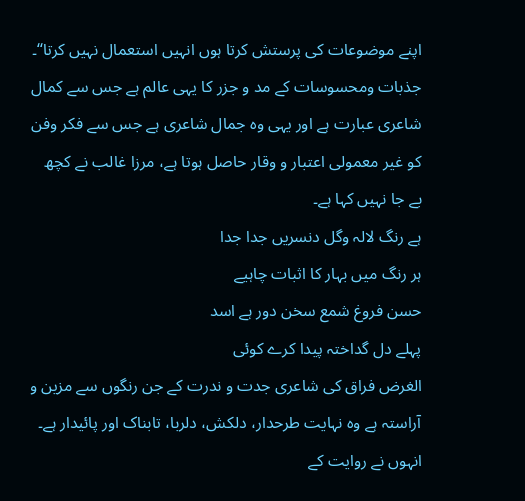اپنے موضوعات کی پرستش کرتا ہوں انہیں استعمال نہیں کرتا‘‘۔
جذبات ومحسوسات کے مد و جزر کا یہی عالم ہے جس سے کمال شاعری عبارت ہے اور یہی وہ جمال شاعری ہے جس سے فکر وفن کو غیر معمولی اعتبار و وقار حاصل ہوتا ہے، مرزا غالب نے کچھ بے جا نہیں کہا ہے۔
ہے رنگ لالہ وگل دنسریں جدا جدا
ہر رنگ میں بہار کا اثبات چاہیے
حسن فروغ شمع سخن دور ہے اسد
پہلے دل گداختہ پیدا کرے کوئی
الغرض فراق کی شاعری جدت و ندرت کے جن رنگوں سے مزین و آراستہ ہے وہ نہایت طرحدار، دلکش، دلربا، تابناک اور پائیدار ہے۔ انہوں نے روایت کے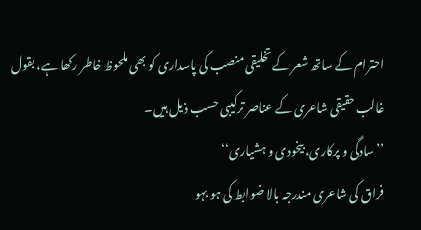احترام کے ساتھ شعر کے تخلیقی منصب کی پاسداری کو بھی ملحوظ خاطر رکھا ہے، بقول غالب حقیقی شاعری کے عناصر ترکیبی حسب ذیل ہیں۔
’’سادگی و پرکاری، بیخودی و ہشیاری‘‘
فراق کی شاعری مندرجہ بالا ضوابط کی ہو بہو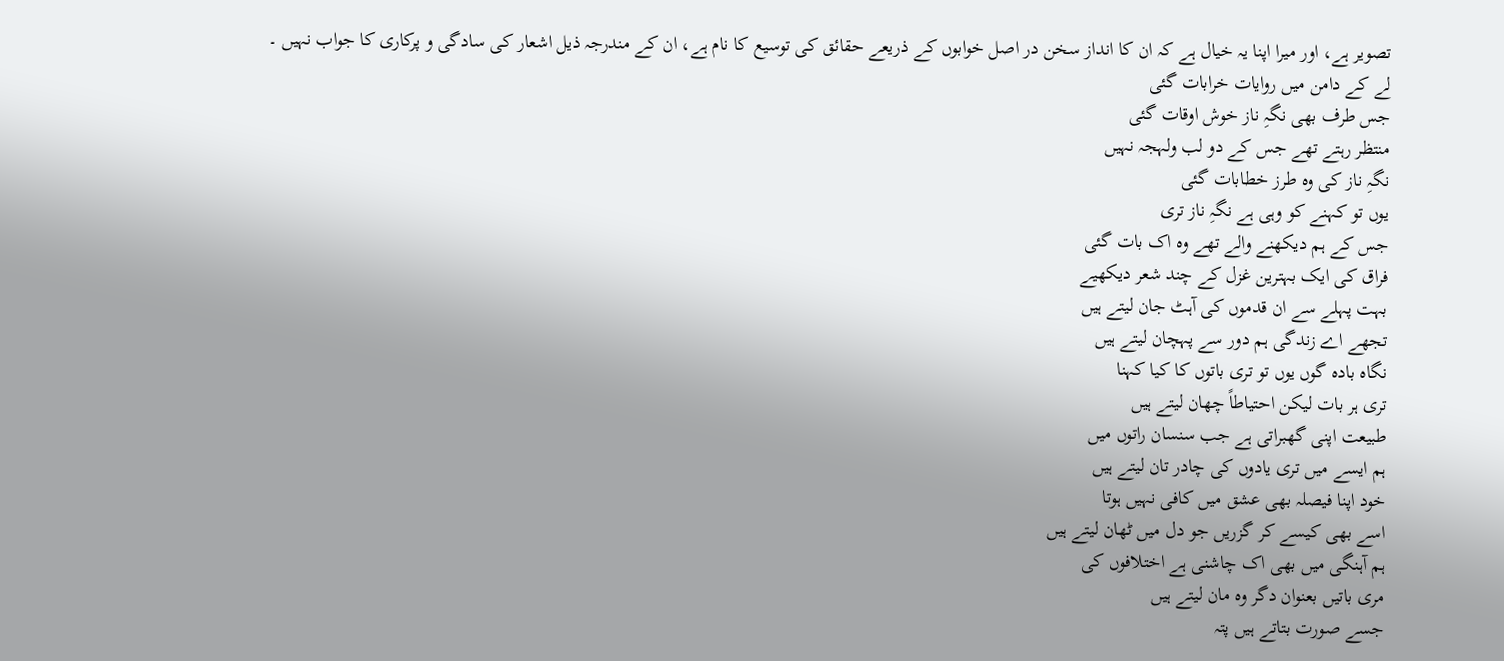تصویر ہے، اور میرا اپنا یہ خیال ہے کہ ان کا انداز سخن در اصل خوابوں کے ذریعے حقائق کی توسیع کا نام ہے، ان کے مندرجہ ذیل اشعار کی سادگی و پرکاری کا جواب نہیں ۔
لے کے دامن میں روایات خرابات گئی
جس طرف بھی نگہِ ناز خوش اوقات گئی
منتظر رہتے تھے جس کے دو لب ولہجہ نہیں
نگہِ ناز کی وہ طرز خطابات گئی
یوں تو کہنے کو وہی ہے نگہِ ناز تری
جس کے ہم دیکھنے والے تھے وہ اک بات گئی
فراق کی ایک بہترین غزل کے چند شعر دیکھیے
بہت پہلے سے ان قدموں کی آہٹ جان لیتے ہیں
تجھے اے زندگی ہم دور سے پہچان لیتے ہیں
نگاہ بادہ گوں یوں تو تری باتوں کا کیا کہنا
تری ہر بات لیکن احتیاطاً چھان لیتے ہیں
طبیعت اپنی گھبراتی ہے جب سنسان راتوں میں
ہم ایسے میں تری یادوں کی چادر تان لیتے ہیں
خود اپنا فیصلہ بھی عشق میں کافی نہیں ہوتا
اسے بھی کیسے کر گزریں جو دل میں ٹھان لیتے ہیں
ہم آہنگی میں بھی اک چاشنی ہے اختلافوں کی
مری باتیں بعنوان دگر وہ مان لیتے ہیں
جسے صورت بتاتے ہیں پتہ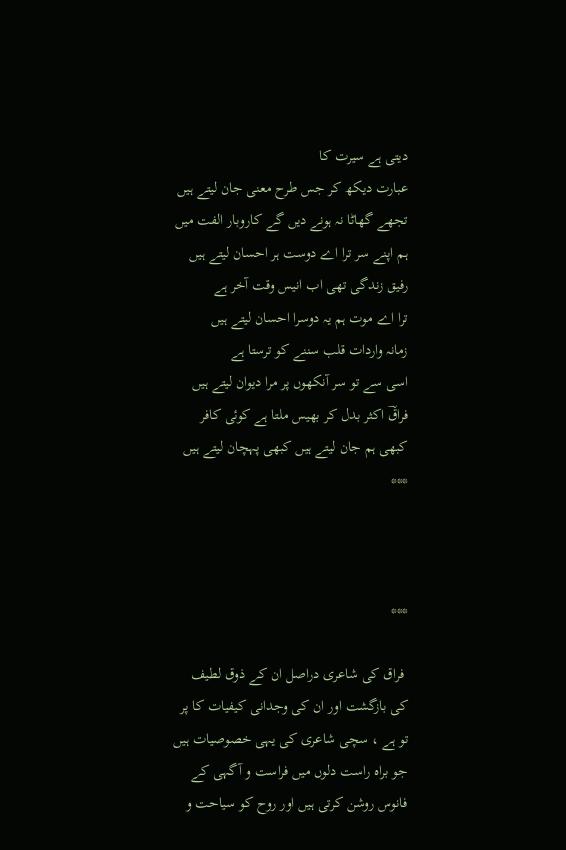دیتی ہے سیرت کا
عبارت دیکھ کر جس طرح معنی جان لیتے ہیں
تجھے گھاٹا نہ ہونے دیں گے کاروبار الفت میں
ہم اپنے سر ترا اے دوست ہر احسان لیتے ہیں
رفیق زندگی تھی اب انیس وقت آخر ہے
ترا اے موت ہم یہ دوسرا احسان لیتے ہیں
زمانہ واردات قلب سننے کو ترستا ہے
اسی سے تو سر آنکھوں پر مرا دیوان لیتے ہیں
فراقؔ اکثر بدل کر بھیس ملتا ہے کوئی کافر
کبھی ہم جان لیتے ہیں کبھی پہچان لیتے ہیں
***



***

 فراق کی شاعری دراصل ان کے ذوق لطیف کی بازگشت اور ان کی وجدانی کیفیات کا پر تو ہے ، سچی شاعری کی یہی خصوصیات ہیں جو براہ راست دلوں میں فراست و آگہی کے فانوس روشن کرتی ہیں اور روح کو سیاحت و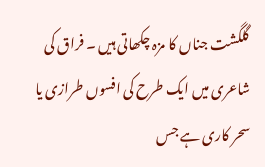گلگشت جناں کا مزہ چکھاتی ہیں ۔ فراق کی شاعری میں ایک طرح کی افسوں طرازی یا سحر کاری ہے جس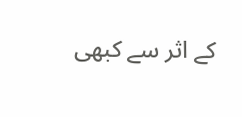کے اثر سے کبھی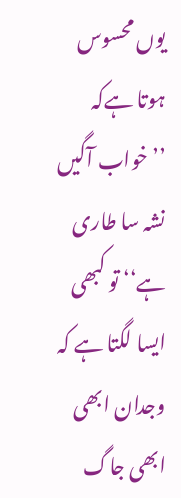یوں محسوس ہوتا ہےکہ ’’خواب آگیں نشہ سا طاری ہے‘‘ تو کبھی ایسا لگتا ہے کہ وجدان ابھی ابھی جاگ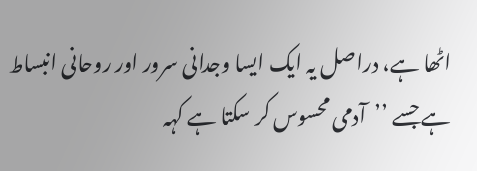اٹھا ہے، دراصل یہ ایک ایسا وجدانی سرور اور روحانی انبساط ہے جسے ’’آدمی محسوس کر سکتا ہے کہہ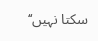سکتا نہیں‘‘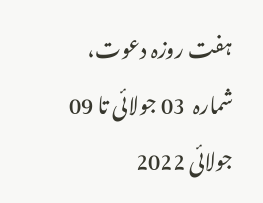ہفت روزہ دعوت، شمارہ  03 جولائی تا 09 جولائی 2022